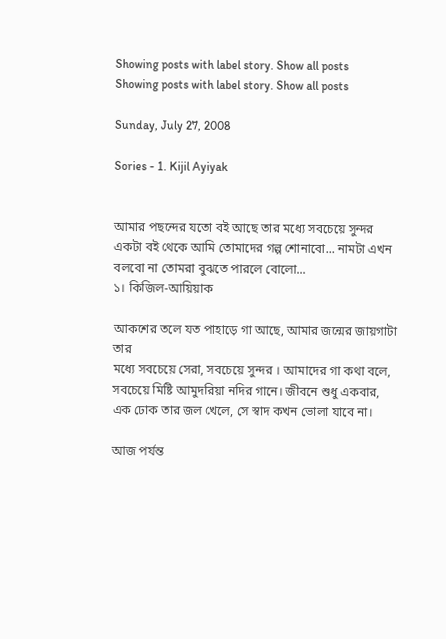Showing posts with label story. Show all posts
Showing posts with label story. Show all posts

Sunday, July 27, 2008

Sories - 1. Kijil Ayiyak


আমার পছন্দের যতো বই আছে তার মধ্যে সবচেয়ে সুন্দর একটা বই থেকে আমি তোমাদের গল্প শোনাবো... নামটা এখন বলবো না তোমরা বুঝতে পারলে বোলো...
১। কিজিল-আয়িয়াক

আকশের তলে যত পাহাড়ে গা আছে, আমার জন্মের জায়গাটা তার
মধ্যে সবচেয়ে সেরা, সবচেয়ে সুন্দর । আমাদের গা কথা বলে, সবচেয়ে মিষ্টি আমুদরিয়া নদির গানে। জীবনে শুধু একবার, এক ঢোক তার জল খেলে, সে স্বাদ কখন ভোলা যাবে না।

আজ পর্যন্ত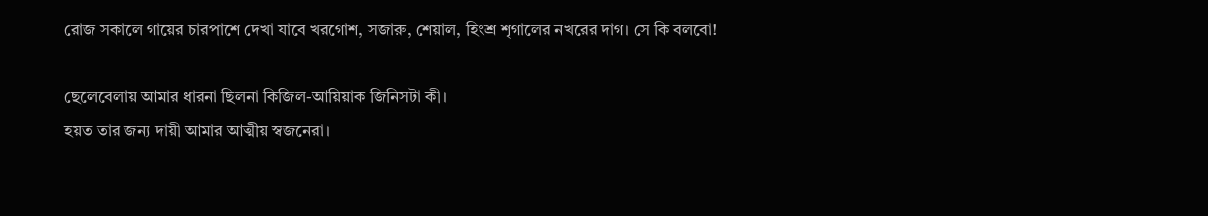রোজ সকালে গায়ের চারপাশে দেখা যাবে খরগোশ, সজারু, শেয়াল, হিংশ্র শৃগালের নখরের দাগ। সে কি বলবো!

ছেলেবেলায় আমার ধারনা ছিলনা কিজিল-আয়িয়াক জিনিসটা কী।
হয়ত তার জন্য দায়ী আমার আত্মীয় স্বজনেরা।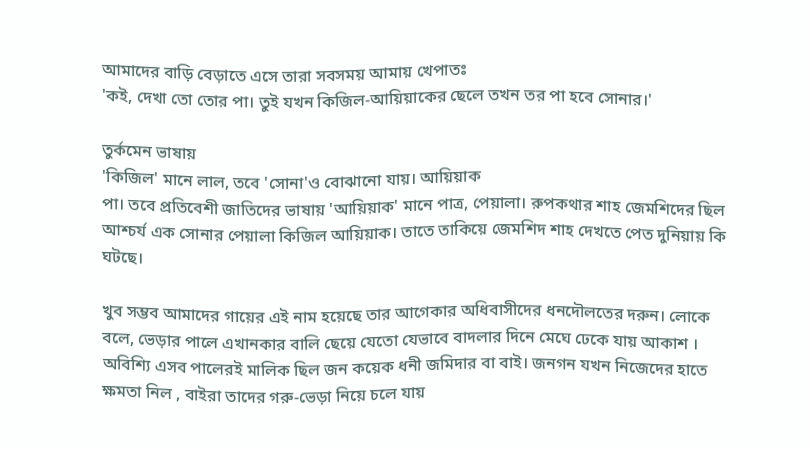আমাদের বাড়ি বেড়াতে এসে তারা সবসময় আমায় খেপাতঃ
'কই, দেখা তো তোর পা। তুই যখন কিজিল-আয়িয়াকের ছেলে তখন তর পা হবে সোনার।'

তুর্কমেন ভাষায়
'কিজিল' মানে লাল, তবে 'সোনা'ও বোঝানো যায়। আয়িয়াক
পা। তবে প্রতিবেশী জাতিদের ভাষায় 'আয়িয়াক' মানে পাত্র, পেয়ালা। রুপকথার শাহ জেমশিদের ছিল আশ্চর্য এক সোনার পেয়ালা কিজিল আয়িয়াক। তাতে তাকিয়ে জেমশিদ শাহ দেখতে পেত দুনিয়ায় কি ঘটছে।

খুব সম্ভব আমাদের গায়ের এই নাম হয়েছে তার আগেকার অধিবাসীদের ধনদৌলতের দরুন। লোকে বলে, ভেড়ার পালে এখানকার বালি ছেয়ে যেতো যেভাবে বাদলার দিনে মেঘে ঢেকে যায় আকাশ । অবিশ্যি এসব পালেরই মালিক ছিল জন কয়েক ধনী জমিদার বা বাই। জনগন যখন নিজেদের হাতে ক্ষমতা নিল , বাইরা তাদের গরু-ভেড়া নিয়ে চলে যায়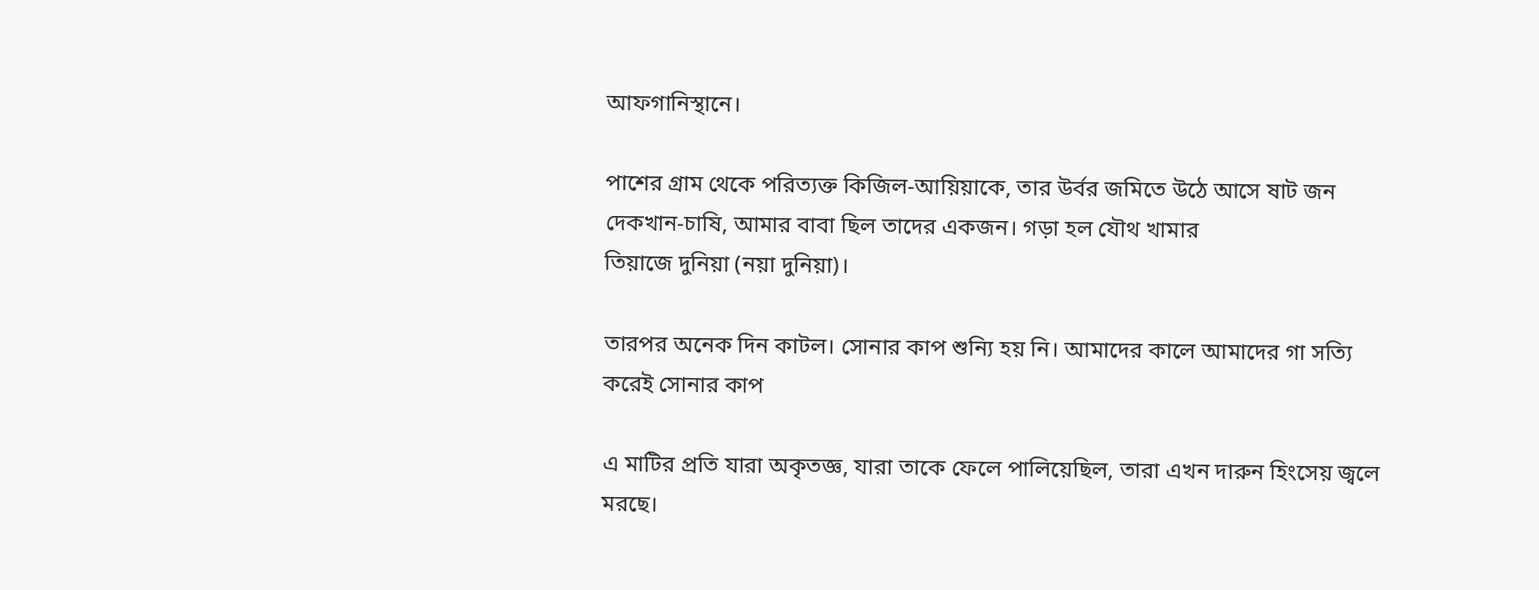আফগানিস্থানে।

পাশের গ্রাম থেকে পরিত্যক্ত কিজিল-আয়িয়াকে, তার উর্বর জমিতে উঠে আসে ষাট জন দেকখান-চাষি, আমার বাবা ছিল তাদের একজন। গড়া হল যৌথ খামার
তিয়াজে দুনিয়া (নয়া দুনিয়া)।

তারপর অনেক দিন কাটল। সোনার কাপ শুন্যি হয় নি। আমাদের কালে আমাদের গা সত্যি করেই সোনার কাপ

এ মাটির প্রতি যারা অকৃতজ্ঞ, যারা তাকে ফেলে পালিয়েছিল, তারা এখন দারুন হিংসেয় জ্বলে মরছে।